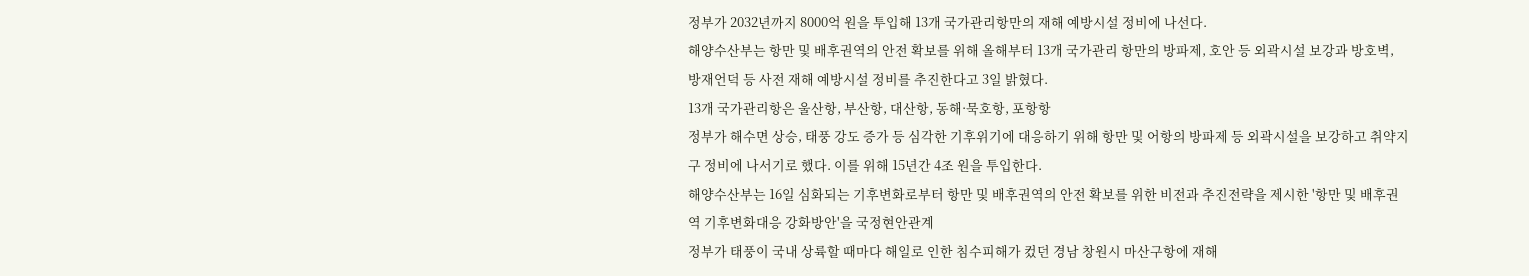정부가 2032년까지 8000억 원을 투입해 13개 국가관리항만의 재해 예방시설 정비에 나선다.
해양수산부는 항만 및 배후권역의 안전 확보를 위해 올해부터 13개 국가관리 항만의 방파제, 호안 등 외곽시설 보강과 방호벽, 방재언덕 등 사전 재해 예방시설 정비를 추진한다고 3일 밝혔다.
13개 국가관리항은 울산항, 부산항, 대산항, 동해·묵호항, 포항항
정부가 해수면 상승, 태풍 강도 증가 등 심각한 기후위기에 대응하기 위해 항만 및 어항의 방파제 등 외곽시설을 보강하고 취약지구 정비에 나서기로 했다. 이를 위해 15년간 4조 원을 투입한다.
해양수산부는 16일 심화되는 기후변화로부터 항만 및 배후권역의 안전 확보를 위한 비전과 추진전략을 제시한 '항만 및 배후권역 기후변화대응 강화방안'을 국정현안관계
정부가 태풍이 국내 상륙할 때마다 해일로 인한 침수피해가 컸던 경남 창원시 마산구항에 재해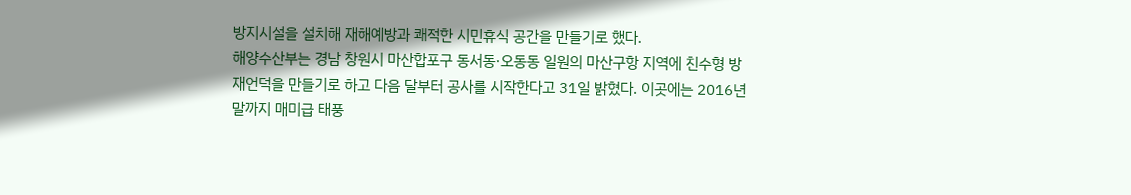방지시설을 설치해 재해예방과 쾌적한 시민휴식 공간을 만들기로 했다.
해양수산부는 경남 창원시 마산합포구 동서동·오동동 일원의 마산구항 지역에 친수형 방재언덕을 만들기로 하고 다음 달부터 공사를 시작한다고 31일 밝혔다. 이곳에는 2016년 말까지 매미급 태풍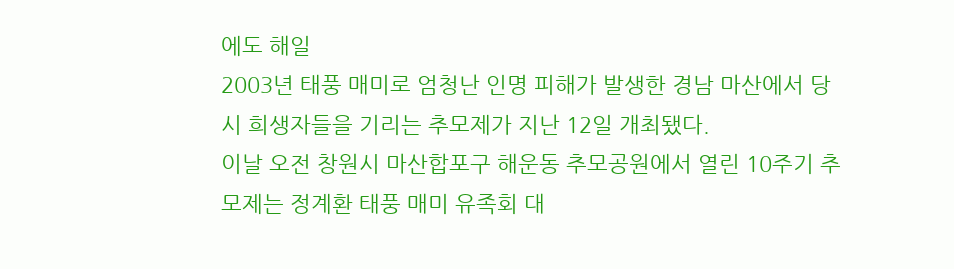에도 해일
2003년 태풍 매미로 엄청난 인명 피해가 발생한 경남 마산에서 당시 희생자들을 기리는 추모제가 지난 12일 개최됐다.
이날 오전 창원시 마산합포구 해운동 추모공원에서 열린 10주기 추모제는 정계환 태풍 매미 유족회 대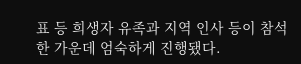표 등 희생자 유족과 지역 인사 등이 참석한 가운데 엄숙하게 진행됐다.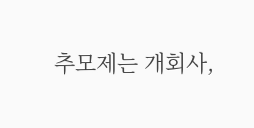추모제는 개회사,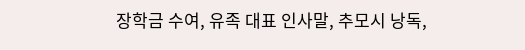장학금 수여, 유족 대표 인사말, 추모시 낭독,